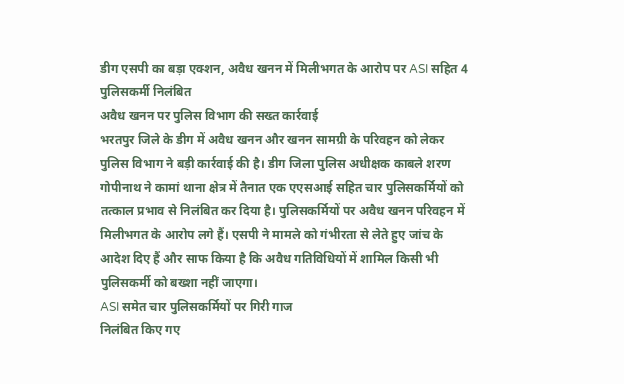डीग एसपी का बड़ा एक्शन, अवैध खनन में मिलीभगत के आरोप पर ASI सहित 4 पुलिसकर्मी निलंबित
अवैध खनन पर पुलिस विभाग की सख्त कार्रवाई
भरतपुर जिले के डीग में अवैध खनन और खनन सामग्री के परिवहन को लेकर पुलिस विभाग ने बड़ी कार्रवाई की है। डीग जिला पुलिस अधीक्षक काबले शरण गोपीनाथ ने कामां थाना क्षेत्र में तैनात एक एएसआई सहित चार पुलिसकर्मियों को तत्काल प्रभाव से निलंबित कर दिया है। पुलिसकर्मियों पर अवैध खनन परिवहन में मिलीभगत के आरोप लगे हैं। एसपी ने मामले को गंभीरता से लेते हुए जांच के आदेश दिए हैं और साफ किया है कि अवैध गतिविधियों में शामिल किसी भी पुलिसकर्मी को बख्शा नहीं जाएगा।
ASI समेत चार पुलिसकर्मियों पर गिरी गाज
निलंबित किए गए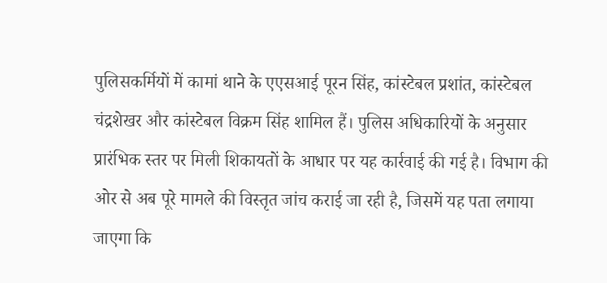पुलिसकर्मियों में कामां थाने के एएसआई पूरन सिंह, कांस्टेबल प्रशांत, कांस्टेबल चंद्रशेखर और कांस्टेबल विक्रम सिंह शामिल हैं। पुलिस अधिकारियों के अनुसार प्रारंभिक स्तर पर मिली शिकायतों के आधार पर यह कार्रवाई की गई है। विभाग की ओर से अब पूरे मामले की विस्तृत जांच कराई जा रही है, जिसमें यह पता लगाया जाएगा कि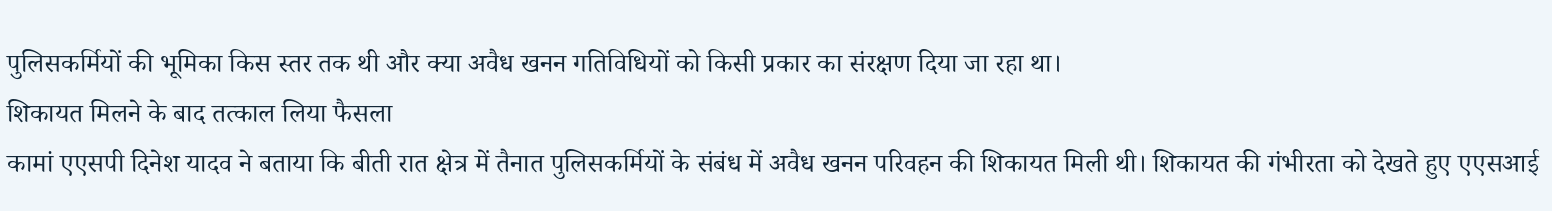पुलिसकर्मियों की भूमिका किस स्तर तक थी और क्या अवैध खनन गतिविधियों को किसी प्रकार का संरक्षण दिया जा रहा था।
शिकायत मिलने के बाद तत्काल लिया फैसला
कामां एएसपी दिनेश यादव ने बताया कि बीती रात क्षेत्र में तैनात पुलिसकर्मियों के संबंध में अवैध खनन परिवहन की शिकायत मिली थी। शिकायत की गंभीरता को देखते हुए एएसआई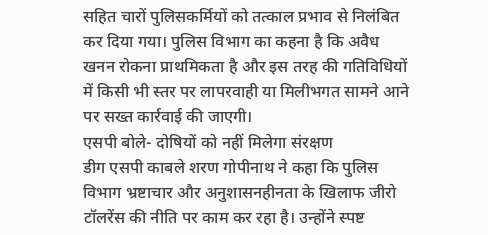सहित चारों पुलिसकर्मियों को तत्काल प्रभाव से निलंबित कर दिया गया। पुलिस विभाग का कहना है कि अवैध खनन रोकना प्राथमिकता है और इस तरह की गतिविधियों में किसी भी स्तर पर लापरवाही या मिलीभगत सामने आने पर सख्त कार्रवाई की जाएगी।
एसपी बोले- दोषियों को नहीं मिलेगा संरक्षण
डीग एसपी काबले शरण गोपीनाथ ने कहा कि पुलिस विभाग भ्रष्टाचार और अनुशासनहीनता के खिलाफ जीरो टॉलरेंस की नीति पर काम कर रहा है। उन्होंने स्पष्ट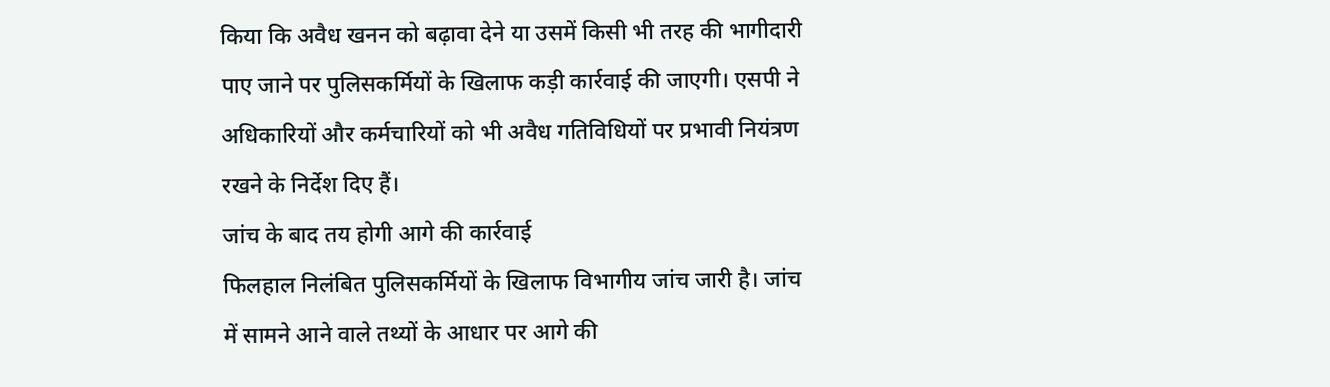किया कि अवैध खनन को बढ़ावा देने या उसमें किसी भी तरह की भागीदारी पाए जाने पर पुलिसकर्मियों के खिलाफ कड़ी कार्रवाई की जाएगी। एसपी ने अधिकारियों और कर्मचारियों को भी अवैध गतिविधियों पर प्रभावी नियंत्रण रखने के निर्देश दिए हैं।
जांच के बाद तय होगी आगे की कार्रवाई
फिलहाल निलंबित पुलिसकर्मियों के खिलाफ विभागीय जांच जारी है। जांच में सामने आने वाले तथ्यों के आधार पर आगे की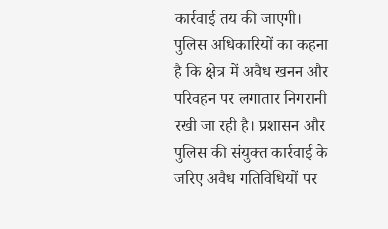कार्रवाई तय की जाएगी। पुलिस अधिकारियों का कहना है कि क्षेत्र में अवैध खनन और परिवहन पर लगातार निगरानी रखी जा रही है। प्रशासन और पुलिस की संयुक्त कार्रवाई के जरिए अवैध गतिविधियों पर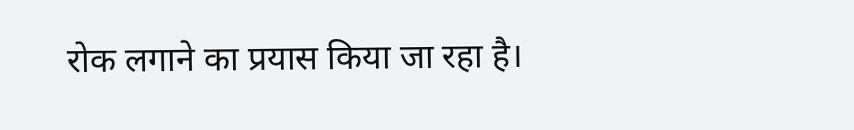रोक लगाने का प्रयास किया जा रहा है।